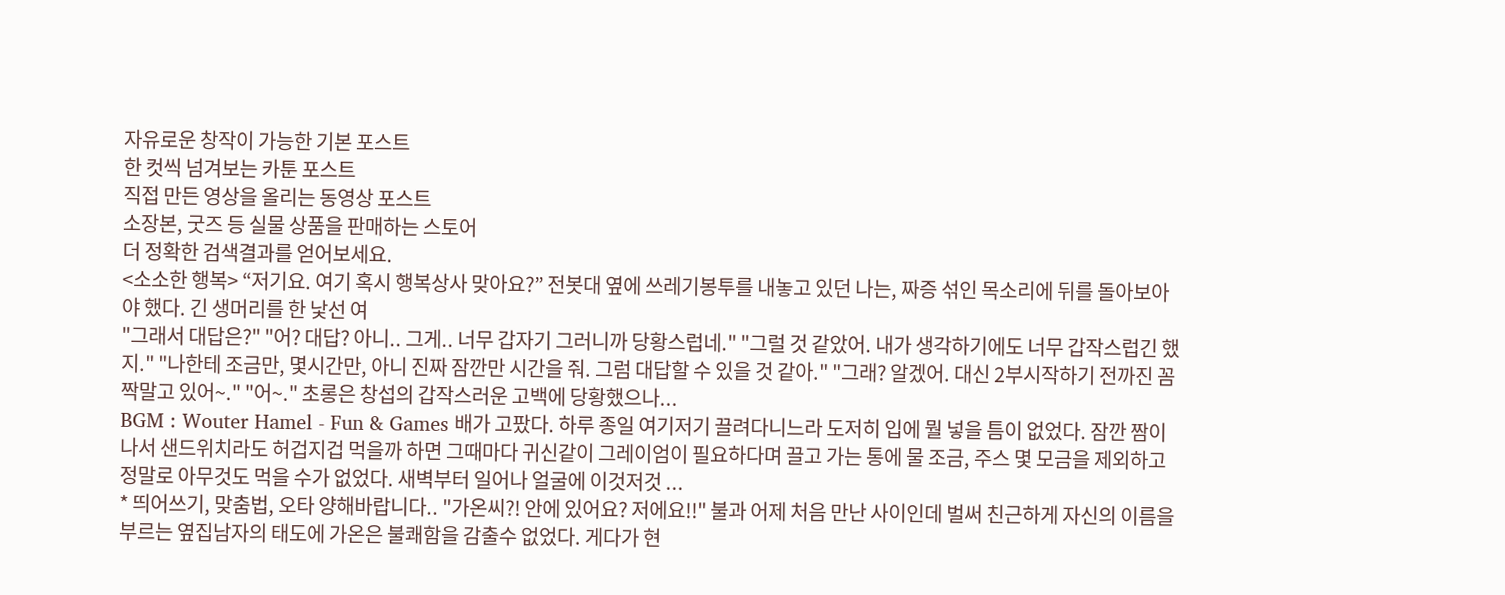자유로운 창작이 가능한 기본 포스트
한 컷씩 넘겨보는 카툰 포스트
직접 만든 영상을 올리는 동영상 포스트
소장본, 굿즈 등 실물 상품을 판매하는 스토어
더 정확한 검색결과를 얻어보세요.
<소소한 행복> “저기요. 여기 혹시 행복상사 맞아요?” 전봇대 옆에 쓰레기봉투를 내놓고 있던 나는, 짜증 섞인 목소리에 뒤를 돌아보아야 했다. 긴 생머리를 한 낯선 여
"그래서 대답은?" "어? 대답? 아니.. 그게.. 너무 갑자기 그러니까 당황스럽네." "그럴 것 같았어. 내가 생각하기에도 너무 갑작스럽긴 했지." "나한테 조금만, 몇시간만, 아니 진짜 잠깐만 시간을 줘. 그럼 대답할 수 있을 것 같아." "그래? 알겠어. 대신 2부시작하기 전까진 꼼짝말고 있어~." "어~." 초롱은 창섭의 갑작스러운 고백에 당황했으나...
BGM : Wouter Hamel - Fun & Games 배가 고팠다. 하루 종일 여기저기 끌려다니느라 도저히 입에 뭘 넣을 틈이 없었다. 잠깐 짬이 나서 샌드위치라도 허겁지겁 먹을까 하면 그때마다 귀신같이 그레이엄이 필요하다며 끌고 가는 통에 물 조금, 주스 몇 모금을 제외하고 정말로 아무것도 먹을 수가 없었다. 새벽부터 일어나 얼굴에 이것저것 ...
* 띄어쓰기, 맞춤법, 오타 양해바랍니다.. "가온씨?! 안에 있어요? 저에요!!" 불과 어제 처음 만난 사이인데 벌써 친근하게 자신의 이름을 부르는 옆집남자의 태도에 가온은 불쾌함을 감출수 없었다. 게다가 현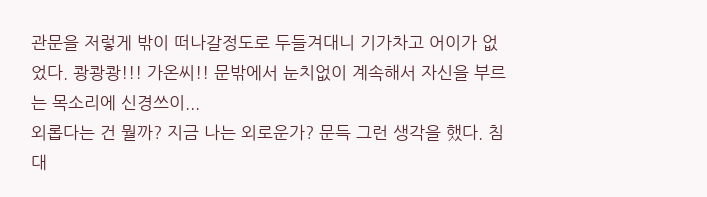관문을 저렇게 밖이 떠나갈정도로 두들겨대니 기가차고 어이가 없었다. 쾅쾅쾅!!! 가온씨!! 문밖에서 눈치없이 계속해서 자신을 부르는 목소리에 신경쓰이...
외롭다는 건 뭘까? 지금 나는 외로운가? 문득 그런 생각을 했다. 침대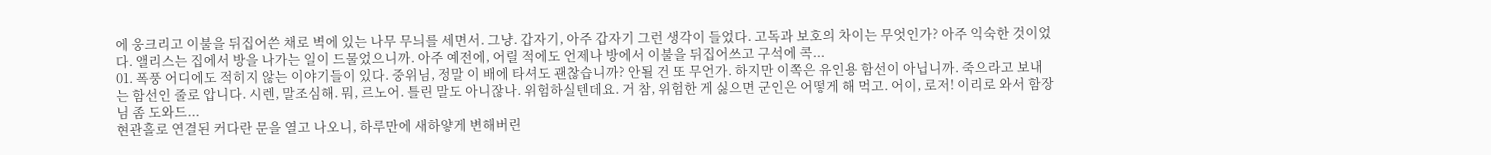에 웅크리고 이불을 뒤집어쓴 채로 벽에 있는 나무 무늬를 세면서. 그냥. 갑자기, 아주 갑자기 그런 생각이 들었다. 고독과 보호의 차이는 무엇인가? 아주 익숙한 것이었다. 앨리스는 집에서 방을 나가는 일이 드물었으니까. 아주 예전에, 어릴 적에도 언제나 방에서 이불을 뒤집어쓰고 구석에 콕...
01. 폭풍 어디에도 적히지 않는 이야기들이 있다. 중위님, 정말 이 배에 타셔도 괜찮습니까? 안될 건 또 무언가. 하지만 이쪽은 유인용 함선이 아닙니까. 죽으라고 보내는 함선인 줄로 압니다. 시렌, 말조심해. 뭐, 르노어. 틀린 말도 아니잖나. 위험하실텐데요. 거 참, 위험한 게 싫으면 군인은 어떻게 해 먹고. 어이, 로저! 이리로 와서 함장님 좀 도와드...
현관홀로 연결된 커다란 문을 열고 나오니, 하루만에 새하얗게 변해버린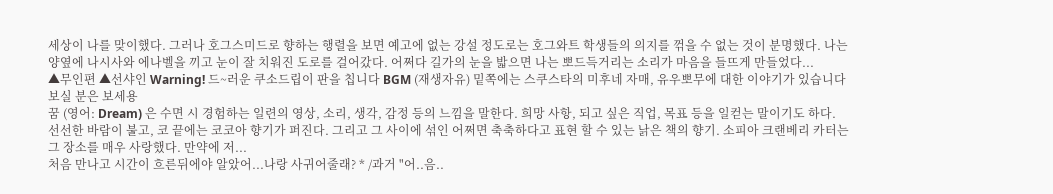세상이 나를 맞이했다. 그러나 호그스미드로 향하는 행렬을 보면 예고에 없는 강설 정도로는 호그와트 학생들의 의지를 꺾을 수 없는 것이 분명했다. 나는 양옆에 나시사와 에나벨을 끼고 눈이 잘 치워진 도로를 걸어갔다. 어쩌다 길가의 눈을 밟으면 나는 뽀드득거리는 소리가 마음을 들뜨게 만들었다...
▲무인편 ▲선샤인 Warning! 드~러운 쿠소드립이 판을 칩니다 BGM (재생자유) 밑쪽에는 스쿠스타의 미후네 자매, 유우뽀무에 대한 이야기가 있습니다 보실 분은 보세용
꿈 (영어: Dream) 은 수면 시 경험하는 일련의 영상, 소리, 생각, 감정 등의 느낌을 말한다. 희망 사항, 되고 싶은 직업, 목표 등을 일컫는 말이기도 하다. 선선한 바람이 불고, 코 끝에는 코코아 향기가 퍼진다. 그리고 그 사이에 섞인 어쩌면 축축하다고 표현 할 수 있는 낡은 책의 향기. 소피아 크랜베리 카터는 그 장소를 매우 사랑했다. 만약에 저...
처음 만나고 시간이 흐른뒤에야 알았어...나랑 사귀어줄래? * /과거 "어..음..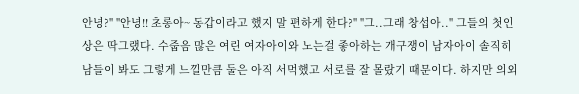안녕?" "안녕!! 초롱아~ 동갑이라고 했지 말 편하게 한다?" "그..그래 창섭아.." 그들의 첫인상은 딱그랬다. 수줍음 많은 여린 여자아이와 노는걸 좋아하는 개구쟁이 남자아이 솔직히 남들이 봐도 그렇게 느낄만큼 둘은 아직 서먹했고 서로를 잘 몰랐기 때문이다. 하지만 의외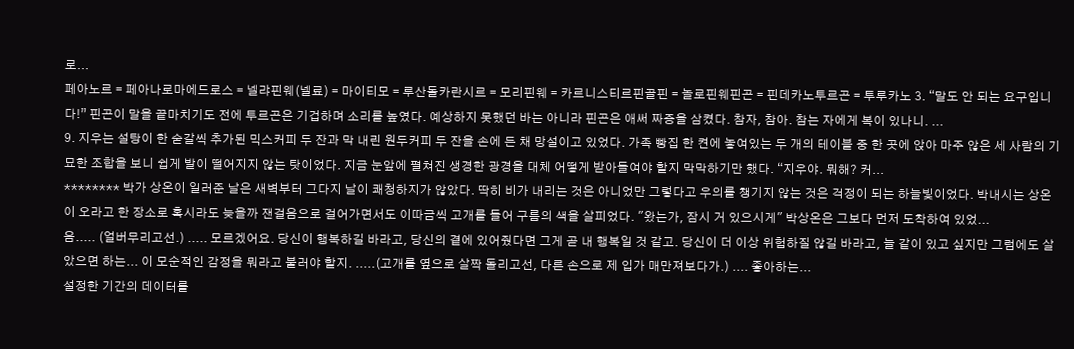로...
페아노르 = 페아나로마에드로스 = 넬랴핀웨(넬료) = 마이티모 = 루산돌카란시르 = 모리핀웨 = 카르니스티르핀골핀 = 놀로핀웨핀곤 = 핀데카노투르곤 = 투루카노 3. “말도 안 되는 요구입니다!” 핀곤이 말을 끝마치기도 전에 투르곤은 기겁하며 소리를 높였다. 예상하지 못했던 바는 아니라 핀곤은 애써 짜증을 삼켰다. 참자, 참아. 참는 자에게 복이 있나니. ...
9. 지우는 설탕이 한 숟갈씩 추가된 믹스커피 두 잔과 막 내린 원두커피 두 잔을 손에 든 채 망설이고 있었다. 가족 빵집 한 켠에 놓여있는 두 개의 테이블 중 한 곳에 앉아 마주 않은 세 사람의 기묘한 조합을 보니 쉽게 발이 떨어지지 않는 탓이었다. 지금 눈앞에 펼쳐진 생경한 광경을 대체 어떻게 받아들여야 할지 막막하기만 했다. “지우야. 뭐해? 커...
******** 박가 상온이 일러준 날은 새벽부터 그다지 날이 쾌청하지가 않았다. 딱히 비가 내리는 것은 아니었만 그렇다고 우의를 챙기지 않는 것은 걱정이 되는 하늘빛이었다. 박내시는 상온이 오라고 한 장소로 혹시라도 늦을까 잰걸음으로 걸어가면서도 이따금씩 고개를 들어 구름의 색을 살피었다. "왔는가, 잠시 거 있으시게" 박상온은 그보다 먼저 도착하여 있었...
음..... (얼버무리고선.) ..... 모르겠어요. 당신이 행복하길 바라고, 당신의 곁에 있어줬다면 그게 곧 내 행복일 것 같고. 당신이 더 이상 위험하질 않길 바라고, 늘 같이 있고 싶지만 그럼에도 살았으면 하는... 이 모순적인 감정을 뭐라고 불러야 할지. .....(고개를 옆으로 살짝 돌리고선, 다른 손으로 제 입가 매만져보다가.) .... 좋아하는...
설정한 기간의 데이터를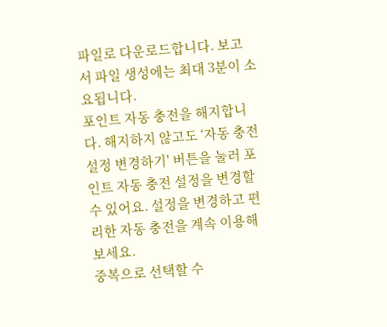파일로 다운로드합니다. 보고서 파일 생성에는 최대 3분이 소요됩니다.
포인트 자동 충전을 해지합니다. 해지하지 않고도 ‘자동 충전 설정 변경하기' 버튼을 눌러 포인트 자동 충전 설정을 변경할 수 있어요. 설정을 변경하고 편리한 자동 충전을 계속 이용해보세요.
중복으로 선택할 수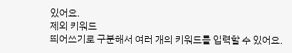있어요.
제외 키워드
띄어쓰기로 구분해서 여러 개의 키워드를 입력할 수 있어요.